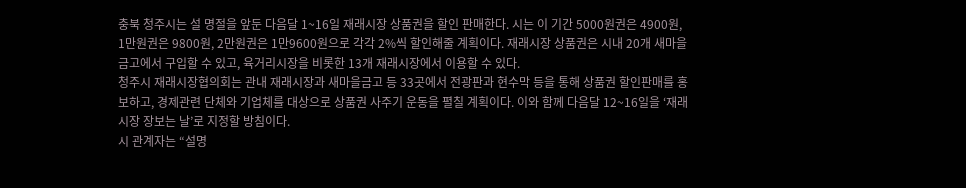충북 청주시는 설 명절을 앞둔 다음달 1~16일 재래시장 상품권을 할인 판매한다. 시는 이 기간 5000원권은 4900원, 1만원권은 9800원, 2만원권은 1만9600원으로 각각 2%씩 할인해줄 계획이다. 재래시장 상품권은 시내 20개 새마을금고에서 구입할 수 있고, 육거리시장을 비롯한 13개 재래시장에서 이용할 수 있다.
청주시 재래시장협의회는 관내 재래시장과 새마을금고 등 33곳에서 전광판과 현수막 등을 통해 상품권 할인판매를 홍보하고, 경제관련 단체와 기업체를 대상으로 상품권 사주기 운동을 펼칠 계획이다. 이와 함께 다음달 12~16일을 ‘재래시장 장보는 날’로 지정할 방침이다.
시 관계자는 “설명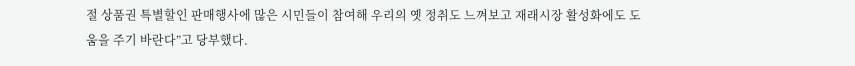절 상품권 특별할인 판매행사에 많은 시민들이 참여해 우리의 옛 정취도 느껴보고 재래시장 활성화에도 도움을 주기 바란다”고 당부했다.